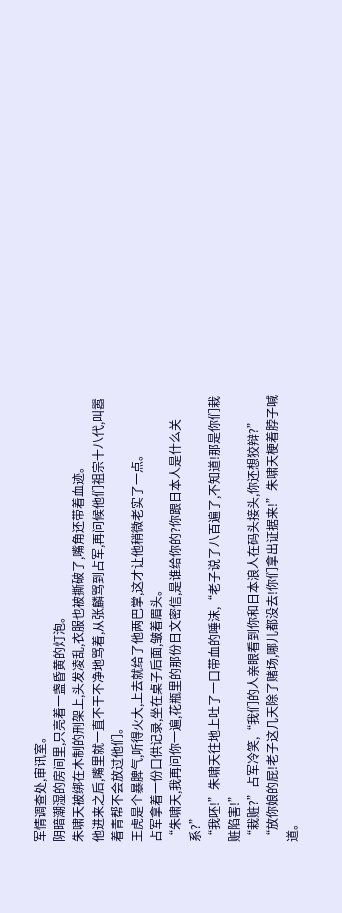军情调查处,审讯室。
阴暗潮湿的房间里,只亮着一盏昏黄的灯泡。
朱啸天被绑在木制的刑架上,头发凌乱,衣服也被撕破了,嘴角还带着血迹。
他进来之后,嘴里就一直不干不净地骂着,从张麟骂到占军,再问候他们祖宗十八代,叫嚣着青帮不会放过他们。
王虎是个暴脾气,听得火大,上去就给了他两巴掌,这才让他稍微老实了一点。
占军拿着一份口供记录,坐在桌子后面,皱着眉头。
“朱啸天,我再问你一遍,花瓶里的那份日文密信,是谁给你的?你跟日本人是什么关系?”
“我呸!”朱啸天往地上吐了一口带血的唾沫,“老子说了八百遍了,不知道!那是你们栽赃陷害!”
“栽赃?”占军冷笑,“我们的人亲眼看到你和日本浪人在码头接头,你还想狡辩?”
“放你娘的屁!老子这几天除了赌场,哪儿都没去!你们拿出证据来!”朱啸天梗着脖子喊道。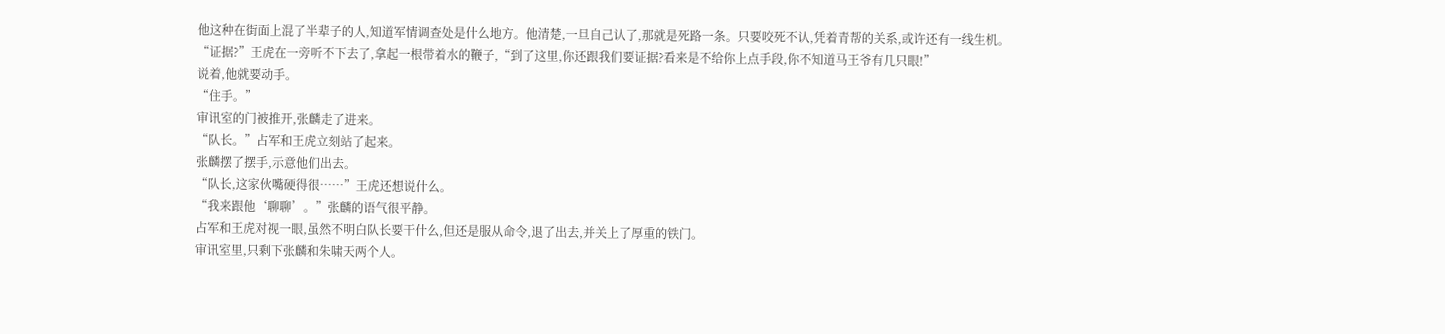他这种在街面上混了半辈子的人,知道军情调查处是什么地方。他清楚,一旦自己认了,那就是死路一条。只要咬死不认,凭着青帮的关系,或许还有一线生机。
“证据?”王虎在一旁听不下去了,拿起一根带着水的鞭子,“到了这里,你还跟我们要证据?看来是不给你上点手段,你不知道马王爷有几只眼!”
说着,他就要动手。
“住手。”
审讯室的门被推开,张麟走了进来。
“队长。”占军和王虎立刻站了起来。
张麟摆了摆手,示意他们出去。
“队长,这家伙嘴硬得很……”王虎还想说什么。
“我来跟他‘聊聊’。”张麟的语气很平静。
占军和王虎对视一眼,虽然不明白队长要干什么,但还是服从命令,退了出去,并关上了厚重的铁门。
审讯室里,只剩下张麟和朱啸天两个人。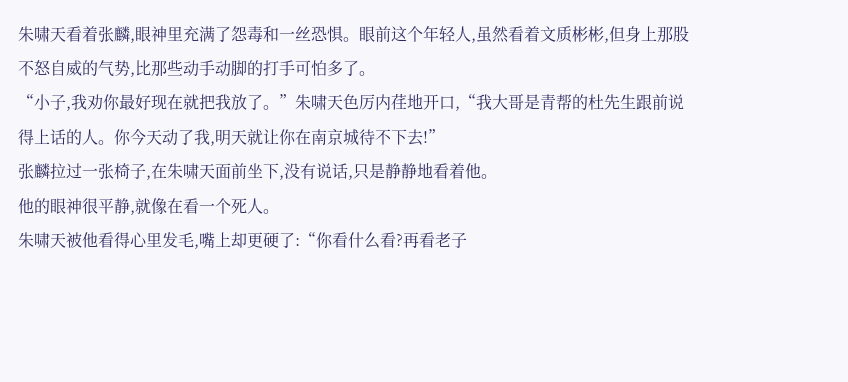朱啸天看着张麟,眼神里充满了怨毒和一丝恐惧。眼前这个年轻人,虽然看着文质彬彬,但身上那股不怒自威的气势,比那些动手动脚的打手可怕多了。
“小子,我劝你最好现在就把我放了。”朱啸天色厉内荏地开口,“我大哥是青帮的杜先生跟前说得上话的人。你今天动了我,明天就让你在南京城待不下去!”
张麟拉过一张椅子,在朱啸天面前坐下,没有说话,只是静静地看着他。
他的眼神很平静,就像在看一个死人。
朱啸天被他看得心里发毛,嘴上却更硬了:“你看什么看?再看老子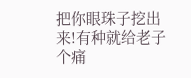把你眼珠子挖出来!有种就给老子个痛